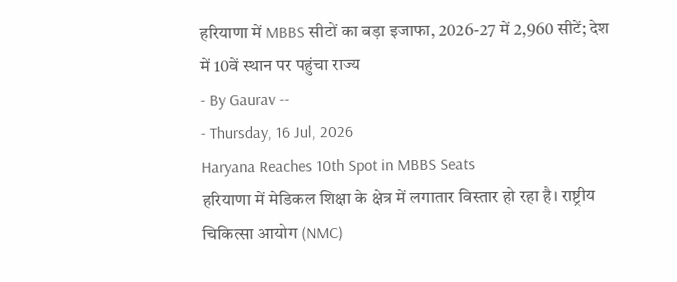हरियाणा में MBBS सीटों का बड़ा इजाफा, 2026-27 में 2,960 सीटें; देश में 10वें स्थान पर पहुंचा राज्य
- By Gaurav --
- Thursday, 16 Jul, 2026
Haryana Reaches 10th Spot in MBBS Seats
हरियाणा में मेडिकल शिक्षा के क्षेत्र में लगातार विस्तार हो रहा है। राष्ट्रीय चिकित्सा आयोग (NMC)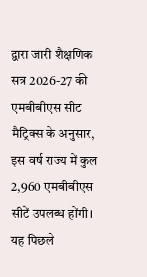द्वारा जारी शैक्षणिक सत्र 2026-27 की एमबीबीएस सीट मैट्रिक्स के अनुसार, इस वर्ष राज्य में कुल 2,960 एमबीबीएस सीटें उपलब्ध होंगी। यह पिछले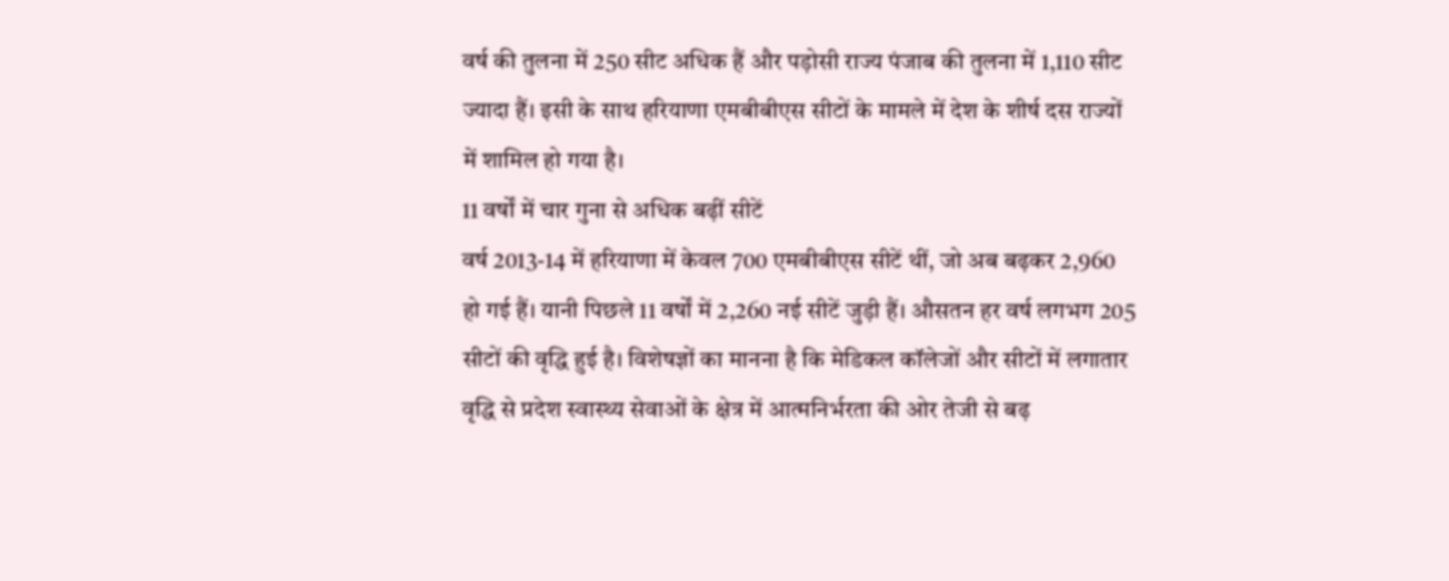वर्ष की तुलना में 250 सीट अधिक हैं और पड़ोसी राज्य पंजाब की तुलना में 1,110 सीट ज्यादा हैं। इसी के साथ हरियाणा एमबीबीएस सीटों के मामले में देश के शीर्ष दस राज्यों में शामिल हो गया है।
11 वर्षों में चार गुना से अधिक बढ़ीं सीटें
वर्ष 2013-14 में हरियाणा में केवल 700 एमबीबीएस सीटें थीं, जो अब बढ़कर 2,960 हो गई हैं। यानी पिछले 11 वर्षों में 2,260 नई सीटें जुड़ी हैं। औसतन हर वर्ष लगभग 205 सीटों की वृद्धि हुई है। विशेषज्ञों का मानना है कि मेडिकल कॉलेजों और सीटों में लगातार वृद्धि से प्रदेश स्वास्थ्य सेवाओं के क्षेत्र में आत्मनिर्भरता की ओर तेजी से बढ़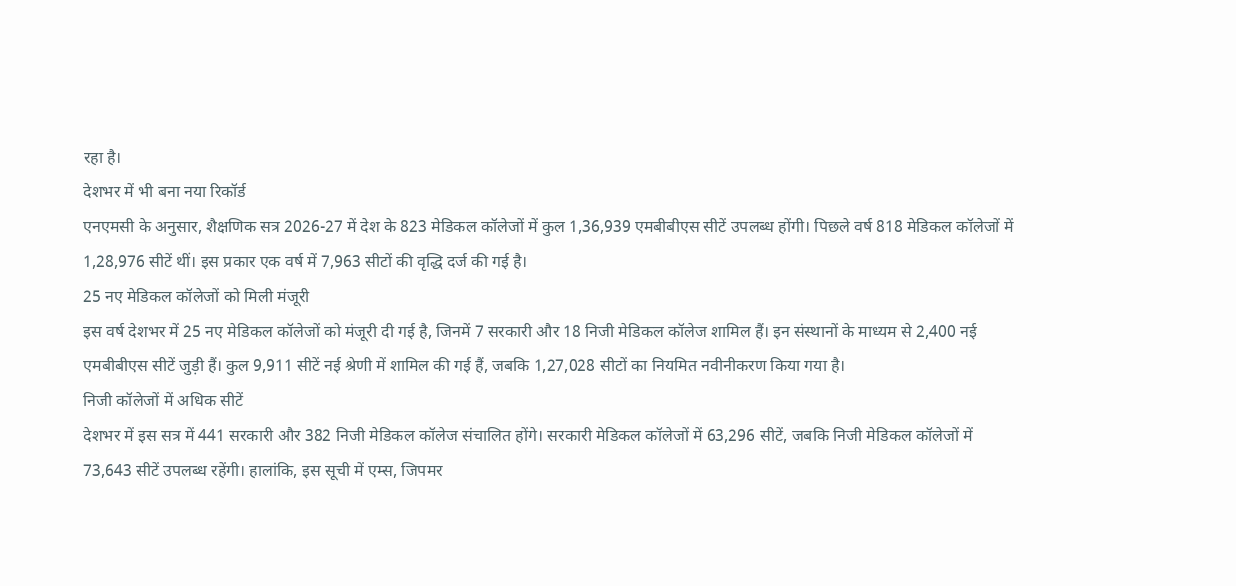रहा है।
देशभर में भी बना नया रिकॉर्ड
एनएमसी के अनुसार, शैक्षणिक सत्र 2026-27 में देश के 823 मेडिकल कॉलेजों में कुल 1,36,939 एमबीबीएस सीटें उपलब्ध होंगी। पिछले वर्ष 818 मेडिकल कॉलेजों में 1,28,976 सीटें थीं। इस प्रकार एक वर्ष में 7,963 सीटों की वृद्धि दर्ज की गई है।
25 नए मेडिकल कॉलेजों को मिली मंजूरी
इस वर्ष देशभर में 25 नए मेडिकल कॉलेजों को मंजूरी दी गई है, जिनमें 7 सरकारी और 18 निजी मेडिकल कॉलेज शामिल हैं। इन संस्थानों के माध्यम से 2,400 नई एमबीबीएस सीटें जुड़ी हैं। कुल 9,911 सीटें नई श्रेणी में शामिल की गई हैं, जबकि 1,27,028 सीटों का नियमित नवीनीकरण किया गया है।
निजी कॉलेजों में अधिक सीटें
देशभर में इस सत्र में 441 सरकारी और 382 निजी मेडिकल कॉलेज संचालित होंगे। सरकारी मेडिकल कॉलेजों में 63,296 सीटें, जबकि निजी मेडिकल कॉलेजों में 73,643 सीटें उपलब्ध रहेंगी। हालांकि, इस सूची में एम्स, जिपमर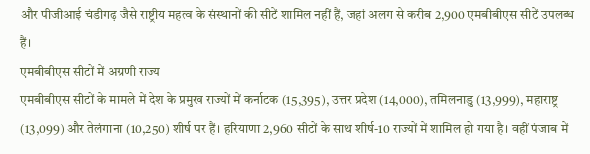और पीजीआई चंडीगढ़ जैसे राष्ट्रीय महत्व के संस्थानों की सीटें शामिल नहीं हैं, जहां अलग से करीब 2,900 एमबीबीएस सीटें उपलब्ध हैं।
एमबीबीएस सीटों में अग्रणी राज्य
एमबीबीएस सीटों के मामले में देश के प्रमुख राज्यों में कर्नाटक (15,395), उत्तर प्रदेश (14,000), तमिलनाडु (13,999), महाराष्ट्र (13,099) और तेलंगाना (10,250) शीर्ष पर हैं। हरियाणा 2,960 सीटों के साथ शीर्ष-10 राज्यों में शामिल हो गया है। वहीं पंजाब में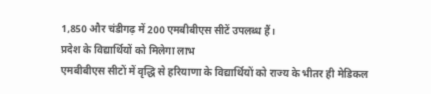1,850 और चंडीगढ़ में 200 एमबीबीएस सीटें उपलब्ध हैं।
प्रदेश के विद्यार्थियों को मिलेगा लाभ
एमबीबीएस सीटों में वृद्धि से हरियाणा के विद्यार्थियों को राज्य के भीतर ही मेडिकल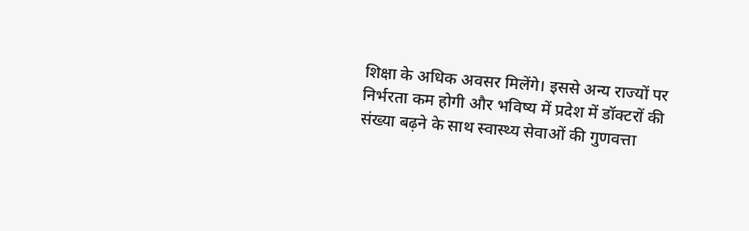शिक्षा के अधिक अवसर मिलेंगे। इससे अन्य राज्यों पर निर्भरता कम होगी और भविष्य में प्रदेश में डॉक्टरों की संख्या बढ़ने के साथ स्वास्थ्य सेवाओं की गुणवत्ता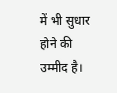में भी सुधार होने की उम्मीद है।